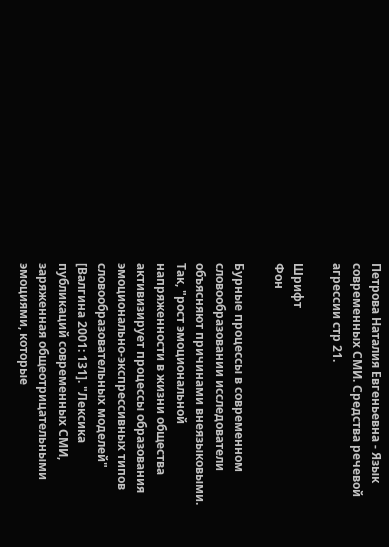Петрова Наталия Евгеньевна - Язык современных СМИ. Средства речевой агрессии стр 21.

Шрифт
Фон

Бурные процессы в современном словообразовании исследователи объясняют причинами внеязыковыми. Так, "рост эмоциональной напряженности в жизни общества активизирует процессы образования эмоционально-экспрессивных типов словообразовательных моделей" [Валгина 2001: 131]. "Лексика публикаций современных СМИ, заряженная общеотрицательными эмоциями, которые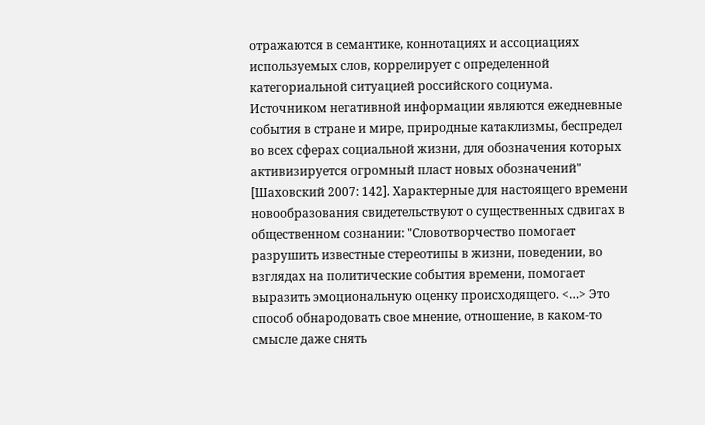отражаются в семантике, коннотациях и ассоциациях используемых слов, коррелирует с определенной категориальной ситуацией российского социума. Источником негативной информации являются ежедневные события в стране и мире, природные катаклизмы, беспредел во всех сферах социальной жизни, для обозначения которых активизируется огромный пласт новых обозначений" [Шаховский 2007: 142]. Характерные для настоящего времени новообразования свидетельствуют о существенных сдвигах в общественном сознании: "Словотворчество помогает разрушить известные стереотипы в жизни, поведении, во взглядах на политические события времени, помогает выразить эмоциональную оценку происходящего. <…> Это способ обнародовать свое мнение, отношение, в каком-то смысле даже снять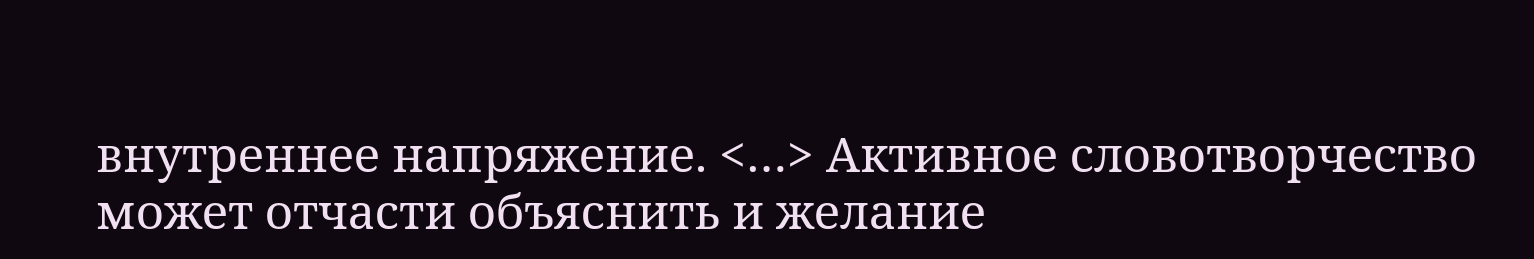внутреннее напряжение. <…> Активное словотворчество может отчасти объяснить и желание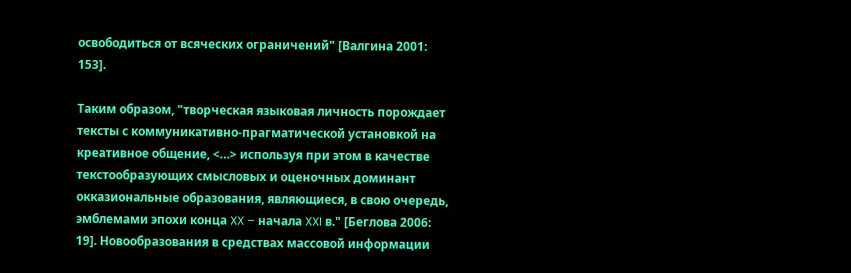освободиться от всяческих ограничений" [Валгина 2001: 153].

Таким образом, "творческая языковая личность порождает тексты с коммуникативно-прагматической установкой на креативное общение, <…> используя при этом в качестве текстообразующих смысловых и оценочных доминант окказиональные образования, являющиеся, в свою очередь, эмблемами эпохи конца XX – начала XXI в." [Беглова 2006: 19]. Новообразования в средствах массовой информации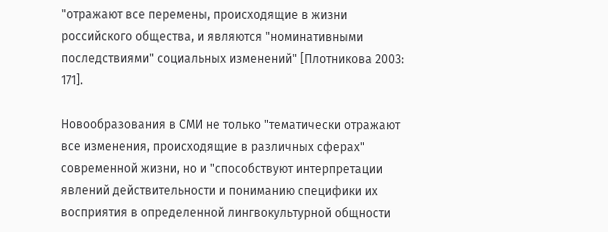"отражают все перемены, происходящие в жизни российского общества, и являются "номинативными последствиями" социальных изменений" [Плотникова 2003: 171].

Новообразования в СМИ не только "тематически отражают все изменения, происходящие в различных сферах" современной жизни, но и "способствуют интерпретации явлений действительности и пониманию специфики их восприятия в определенной лингвокультурной общности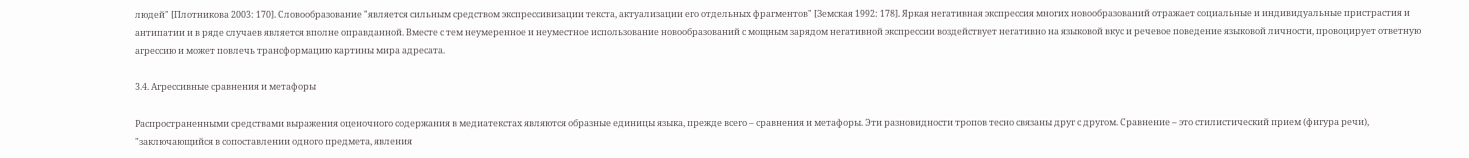людей" [Плотникова 2003: 170]. Словообразование "является сильным средством экспрессивизации текста, актуализации его отдельных фрагментов" [Земская 1992: 178]. Яркая негативная экспрессия многих новообразований отражает социальные и индивидуальные пристрастия и антипатии и в ряде случаев является вполне оправданной. Вместе с тем неумеренное и неуместное использование новообразований с мощным зарядом негативной экспрессии воздействует негативно на языковой вкус и речевое поведение языковой личности, провоцирует ответную агрессию и может повлечь трансформацию картины мира адресата.

3.4. Агрессивные сравнения и метафоры

Распространенными средствами выражения оценочного содержания в медиатекстах являются образные единицы языка, прежде всего – сравнения и метафоры. Эти разновидности тропов тесно связаны друг с другом. Сравнение – это стилистический прием (фигура речи), "заключающийся в сопоставлении одного предмета, явления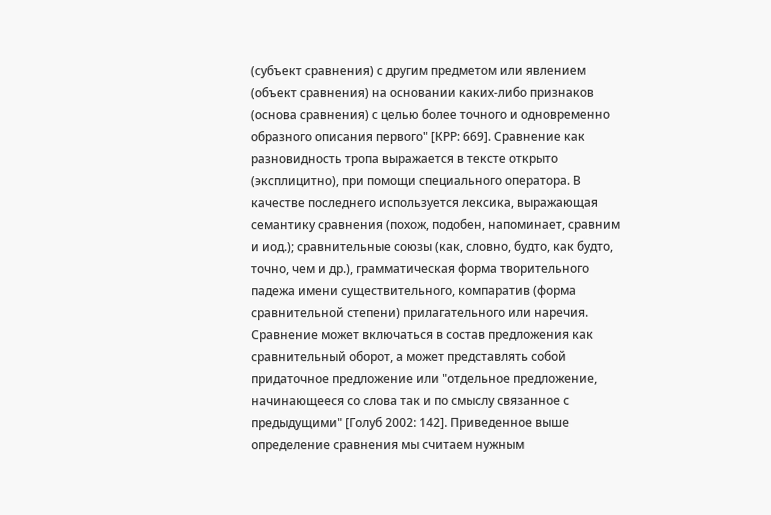(субъект сравнения) с другим предметом или явлением (объект сравнения) на основании каких-либо признаков (основа сравнения) с целью более точного и одновременно образного описания первого" [КРР: 669]. Сравнение как разновидность тропа выражается в тексте открыто (эксплицитно), при помощи специального оператора. В качестве последнего используется лексика, выражающая семантику сравнения (похож, подобен, напоминает, сравним и иод.); сравнительные союзы (как, словно, будто, как будто, точно, чем и др.), грамматическая форма творительного падежа имени существительного, компаратив (форма сравнительной степени) прилагательного или наречия. Сравнение может включаться в состав предложения как сравнительный оборот, а может представлять собой придаточное предложение или "отдельное предложение, начинающееся со слова так и по смыслу связанное с предыдущими" [Голуб 2002: 142]. Приведенное выше определение сравнения мы считаем нужным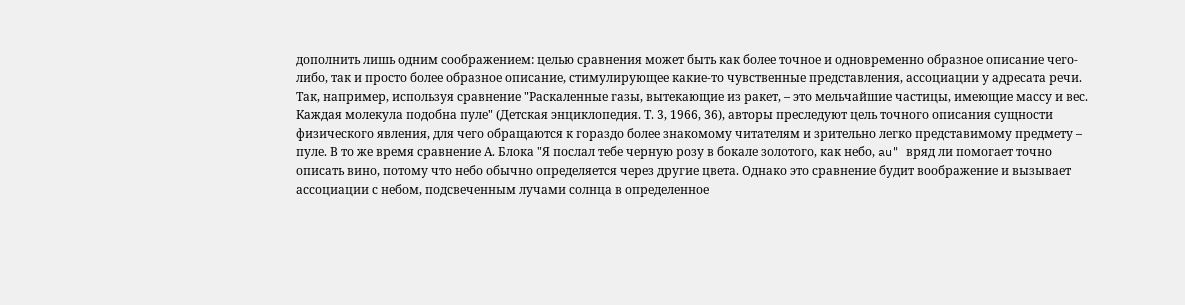дополнить лишь одним соображением: целью сравнения может быть как более точное и одновременно образное описание чего-либо, так и просто более образное описание, стимулирующее какие-то чувственные представления, ассоциации у адресата речи. Так, например, используя сравнение "Раскаленные газы, вытекающие из ракет, – это мельчайшие частицы, имеющие массу и вес. Каждая молекула подобна пуле" (Детская энциклопедия. Т. 3, 1966, 36), авторы преследуют цель точного описания сущности физического явления, для чего обращаются к гораздо более знакомому читателям и зрительно легко представимому предмету – пуле. В то же время сравнение А. Блока "Я послал тебе черную розу в бокале золотого, как небо, au" вряд ли помогает точно описать вино, потому что небо обычно определяется через другие цвета. Однако это сравнение будит воображение и вызывает ассоциации с небом, подсвеченным лучами солнца в определенное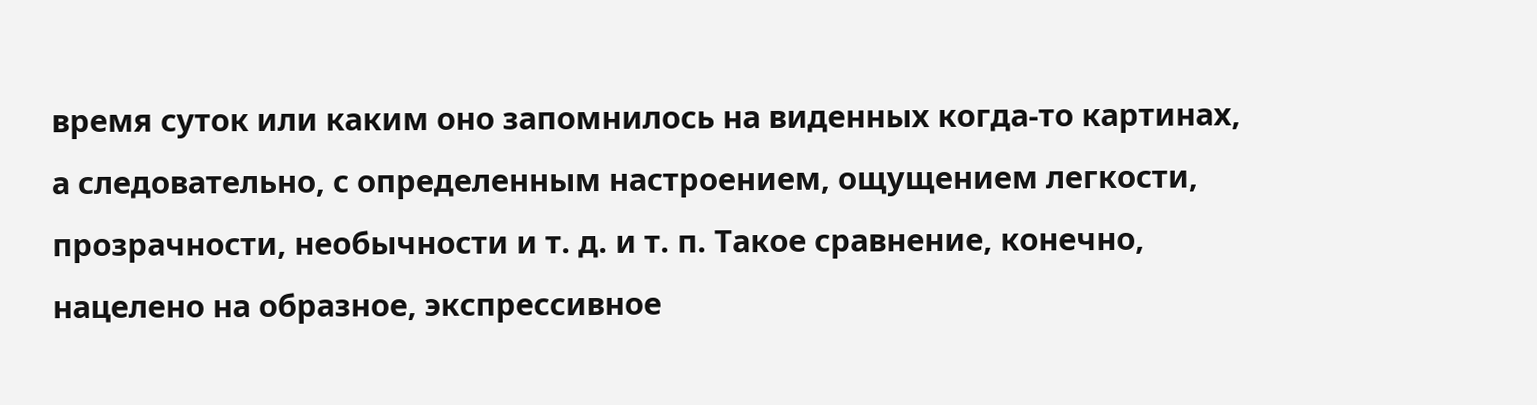время суток или каким оно запомнилось на виденных когда-то картинах, а следовательно, с определенным настроением, ощущением легкости, прозрачности, необычности и т. д. и т. п. Такое сравнение, конечно, нацелено на образное, экспрессивное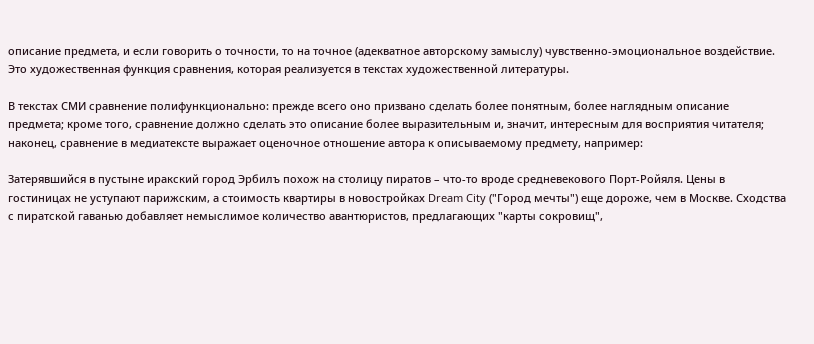описание предмета, и если говорить о точности, то на точное (адекватное авторскому замыслу) чувственно-эмоциональное воздействие. Это художественная функция сравнения, которая реализуется в текстах художественной литературы.

В текстах СМИ сравнение полифункционально: прежде всего оно призвано сделать более понятным, более наглядным описание предмета; кроме того, сравнение должно сделать это описание более выразительным и, значит, интересным для восприятия читателя; наконец, сравнение в медиатексте выражает оценочное отношение автора к описываемому предмету, например:

Затерявшийся в пустыне иракский город Эрбилъ похож на столицу пиратов – что-то вроде средневекового Порт-Ройяля. Цены в гостиницах не уступают парижским, а стоимость квартиры в новостройках Dream City ("Город мечты") еще дороже, чем в Москве. Сходства с пиратской гаванью добавляет немыслимое количество авантюристов, предлагающих "карты сокровищ",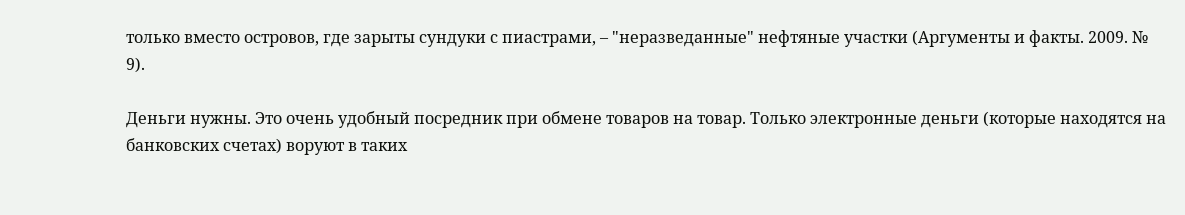только вместо островов, где зарыты сундуки с пиастрами, – "неразведанные" нефтяные участки (Аргументы и факты. 2009. № 9).

Деньги нужны. Это очень удобный посредник при обмене товаров на товар. Только электронные деньги (которые находятся на банковских счетах) воруют в таких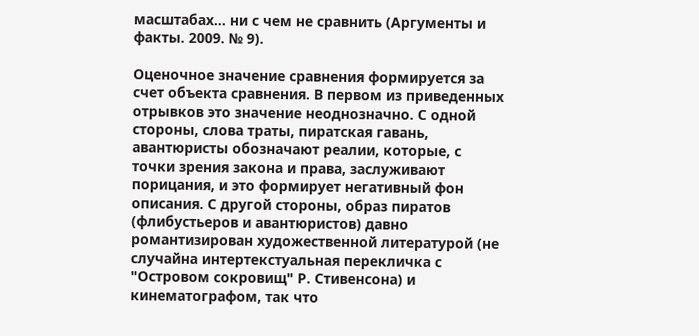масштабах… ни с чем не сравнить (Аргументы и факты. 2009. № 9).

Оценочное значение сравнения формируется за счет объекта сравнения. В первом из приведенных отрывков это значение неоднозначно. С одной стороны, слова траты, пиратская гавань, авантюристы обозначают реалии, которые, с точки зрения закона и права, заслуживают порицания, и это формирует негативный фон описания. С другой стороны, образ пиратов (флибустьеров и авантюристов) давно романтизирован художественной литературой (не случайна интертекстуальная перекличка с "Островом сокровищ" Р. Стивенсона) и кинематографом, так что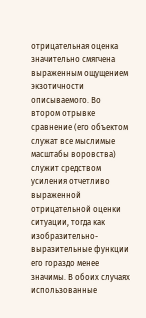отрицательная оценка значительно смягчена выраженным ощущением экзотичности описываемого. Во втором отрывке сравнение (его объектом служат все мыслимые масштабы воровства) служит средством усиления отчетливо выраженной отрицательной оценки ситуации, тогда как изобразительно-выразительные функции его гораздо менее значимы. В обоих случаях использованные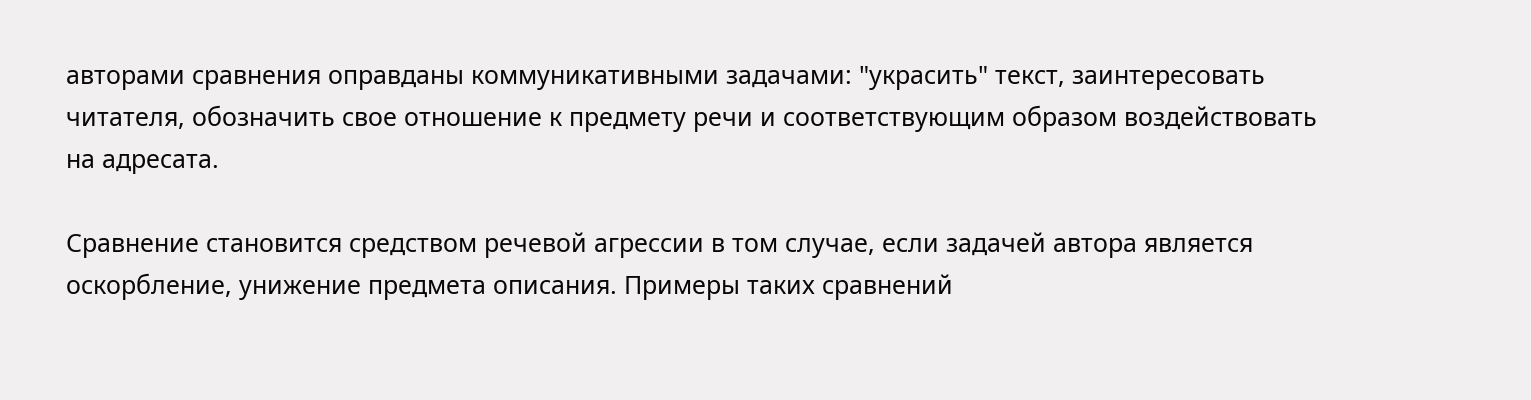авторами сравнения оправданы коммуникативными задачами: "украсить" текст, заинтересовать читателя, обозначить свое отношение к предмету речи и соответствующим образом воздействовать на адресата.

Сравнение становится средством речевой агрессии в том случае, если задачей автора является оскорбление, унижение предмета описания. Примеры таких сравнений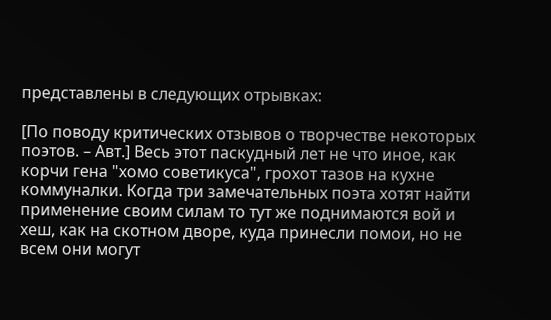представлены в следующих отрывках:

[По поводу критических отзывов о творчестве некоторых поэтов. – Авт.] Весь этот паскудный лет не что иное, как корчи гена "хомо советикуса", грохот тазов на кухне коммуналки. Когда три замечательных поэта хотят найти применение своим силам то тут же поднимаются вой и хеш, как на скотном дворе, куда принесли помои, но не всем они могут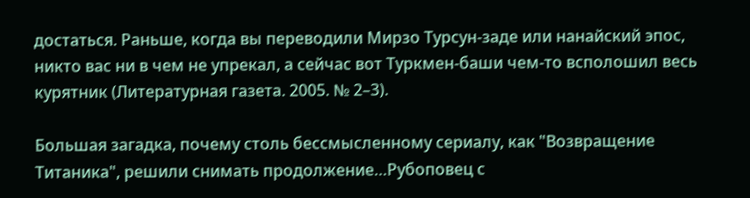достаться. Раньше, когда вы переводили Мирзо Турсун-заде или нанайский эпос, никто вас ни в чем не упрекал, а сейчас вот Туркмен-баши чем-то всполошил весь курятник (Литературная газета. 2005. № 2–3).

Большая загадка, почему столь бессмысленному сериалу, как "Возвращение Титаника", решили снимать продолжение…Рубоповец с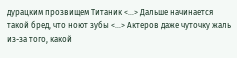дурацким прозвищем Титаник <…> Дальше начинается такой бред, что ноют зубы <…> Актеров даже чуточку жаль из-за того, какой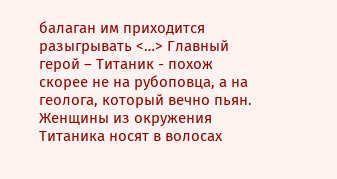балаган им приходится разыгрывать <…> Главный герой – Титаник - похож скорее не на рубоповца, а на геолога, который вечно пьян. Женщины из окружения Титаника носят в волосах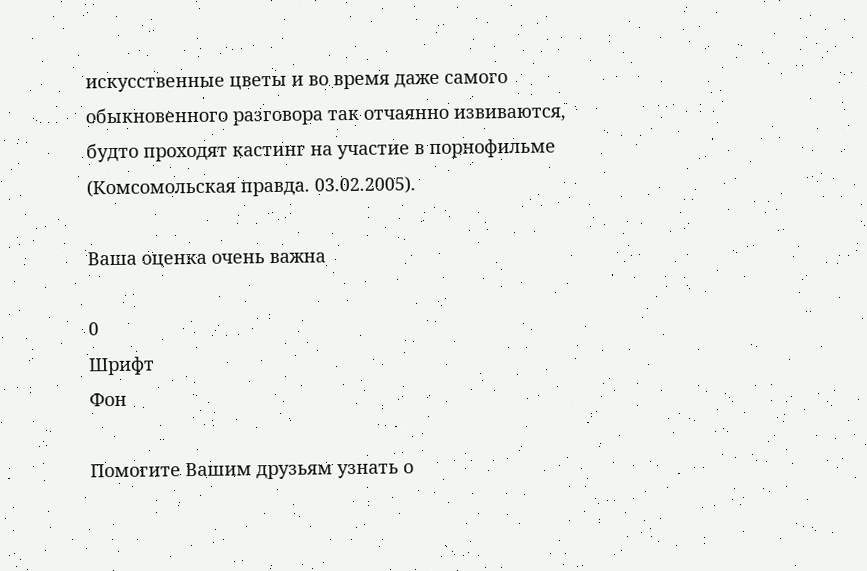искусственные цветы и во время даже самого обыкновенного разговора так отчаянно извиваются, будто проходят кастинг на участие в порнофильме (Комсомольская правда. 03.02.2005).

Ваша оценка очень важна

0
Шрифт
Фон

Помогите Вашим друзьям узнать о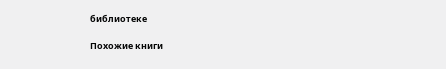библиотеке

Похожие книги